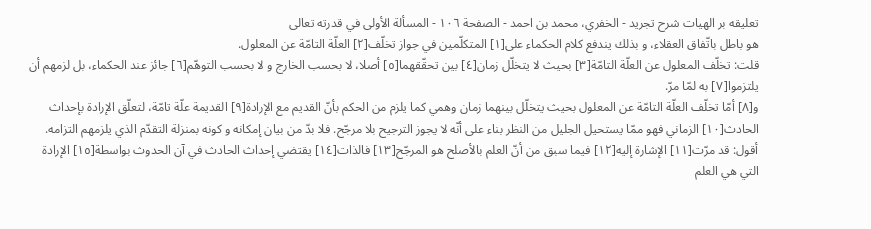تعليقه بر الهيات شرح تجريد - الخفري، محمد بن احمد - الصفحة ١٠٦ - المسألة الأولى في قدرته تعالى
هو باطل باتّفاق العقلاء، و بذلك يندفع كلام الحكماء على[١] المتكلّمين في جواز تخلّف[٢] العلّة التامّة عن المعلول.
قلت: تخلّف المعلول عن العلّة التامّة[٣] بحيث لا يتخلّل زمان[٤] بين تحقّقهما[٥] أصلا، لا بحسب الخارج و لا بحسب التوهّم[٦] جائز عند الحكماء، بل لزمهم أن يلتزموا[٧] به لمّا مرّ.
و[٨] أمّا تخلّف العلّة التامّة عن المعلول بحيث يتخلّل بينهما زمان وهمي كما يلزم من الحكم بأنّ القديم مع الإرادة[٩] القديمة علّة تامّة، لتعلّق الإرادة بإحداث الحادث[١٠] الزماني فهو ممّا يستحيل الجليل من النظر بناء على أنّه لا يجوز الترجيح بلا مرجّح. فلا بدّ من بيان إمكانه و كونه بمنزلة التقدّم الذي يلزمهم التزامه.
أقول: قد مرّت[١١] الإشارة إليه[١٢] فيما سبق من أنّ العلم بالأصلح هو المرجّح[١٣] فالذات[١٤] يقتضي إحداث الحادث في آن الحدوث بواسطة[١٥] الإرادة التي هي العلم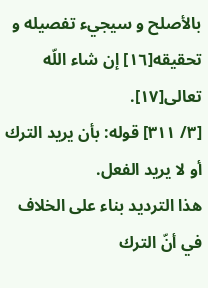بالأصلح و سيجيء تفصيله و تحقيقه[١٦] إن شاء اللّه تعالى[١٧].
[٣/ ٣١١] قوله: بأن يريد الترك أو لا يريد الفعل.
هذا الترديد بناء على الخلاف في أنّ الترك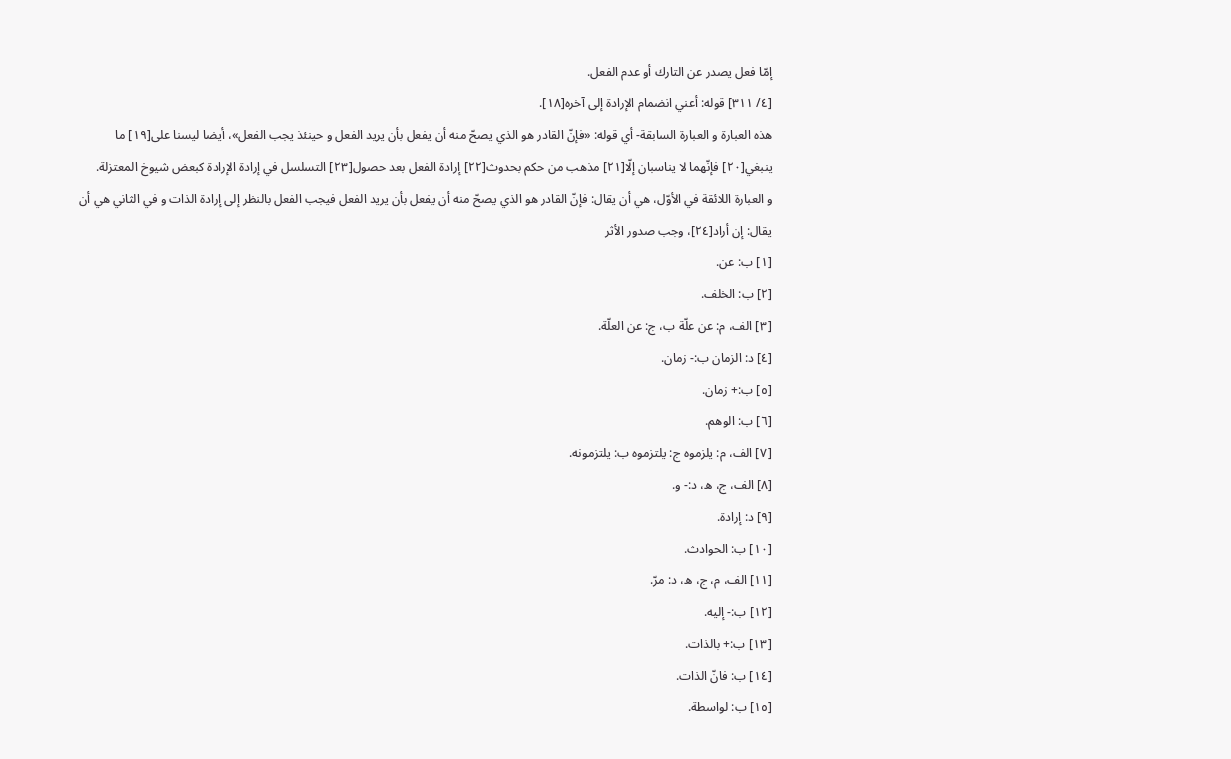إمّا فعل يصدر عن التارك أو عدم الفعل.
[٤/ ٣١١] قوله: أعني انضمام الإرادة إلى آخره[١٨].
هذه العبارة و العبارة السابقة- أي قوله: «فإنّ القادر هو الذي يصحّ منه أن يفعل بأن يريد الفعل و حينئذ يجب الفعل»، أيضا ليسنا على[١٩] ما ينبغي[٢٠] فإنّهما لا يناسبان إلّا[٢١] مذهب من حكم بحدوث[٢٢] إرادة الفعل بعد حصول[٢٣] التسلسل في إرادة الإرادة كبعض شيوخ المعتزلة.
و العبارة اللائقة في الأوّل، هي أن يقال: فإنّ القادر هو الذي يصحّ منه أن يفعل بأن يريد الفعل فيجب الفعل بالنظر إلى إرادة الذات و في الثاني هي أن يقال: إن أراد[٢٤]، وجب صدور الأثر
[١] ب: عن.
[٢] ب: الخلف.
[٣] الف، م: عن علّة ب، ج: عن العلّة.
[٤] د: الزمان ب:- زمان.
[٥] ب:+ زمان.
[٦] ب: الوهم.
[٧] الف، م: يلزموه ج: يلتزموه ب: يلتزمونه.
[٨] الف، ج، ه، د:- و.
[٩] د: إرادة.
[١٠] ب: الحوادث.
[١١] الف، م، ج، ه، د: مرّ.
[١٢] ب:- إليه.
[١٣] ب:+ بالذات.
[١٤] ب: فانّ الذات.
[١٥] ب: لواسطة.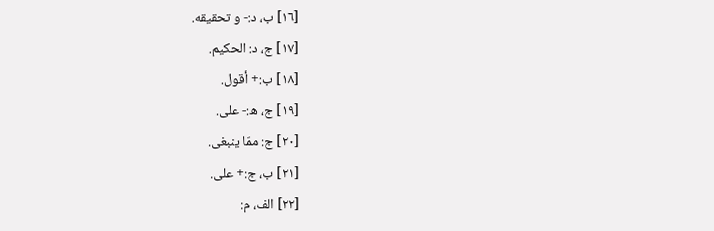[١٦] ب، د:- و تحقيقه.
[١٧] ج، د: الحكيم.
[١٨] ب:+ أقول.
[١٩] ج، ه:- على.
[٢٠] ج: ممّا ينبغى.
[٢١] ب، ج:+ على.
[٢٢] الف، م: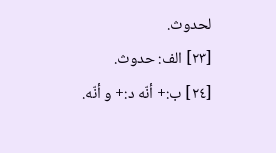لحدوث.
[٢٣] الف: حدوث.
[٢٤] ب:+ أنّه د:+ و أنّه.